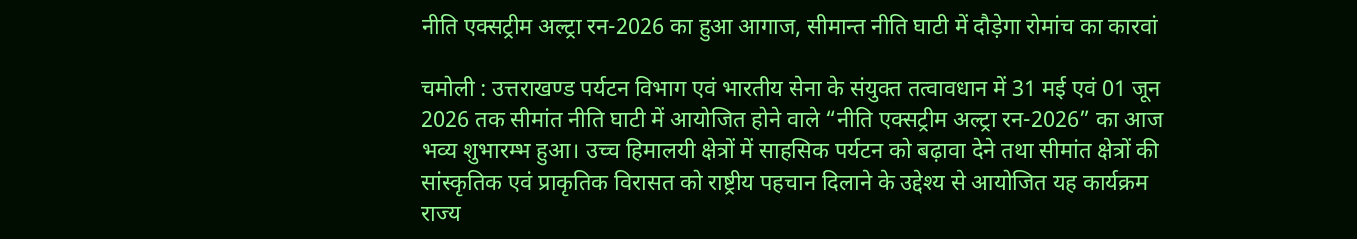नीति एक्सट्रीम अल्ट्रा रन-2026 का हुआ आगाज, सीमान्त नीति घाटी में दौड़ेगा रोमांच का कारवां

चमोली : उत्तराखण्ड पर्यटन विभाग एवं भारतीय सेना के संयुक्त तत्वावधान में 31 मई एवं 01 जून 2026 तक सीमांत नीति घाटी में आयोजित होने वाले “नीति एक्सट्रीम अल्ट्रा रन-2026” का आज भव्य शुभारम्भ हुआ। उच्च हिमालयी क्षेत्रों में साहसिक पर्यटन को बढ़ावा देने तथा सीमांत क्षेत्रों की सांस्कृतिक एवं प्राकृतिक विरासत को राष्ट्रीय पहचान दिलाने के उद्देश्य से आयोजित यह कार्यक्रम राज्य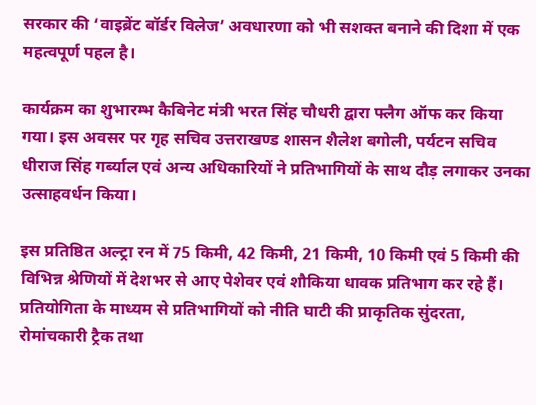सरकार की ‘वाइब्रेंट बॉर्डर विलेज’ अवधारणा को भी सशक्त बनाने की दिशा में एक महत्वपूर्ण पहल है।

कार्यक्रम का शुभारम्भ कैबिनेट मंत्री भरत सिंह चौधरी द्वारा फ्लैग ऑफ कर किया गया। इस अवसर पर गृह सचिव उत्तराखण्ड शासन शैलेश बगोली, पर्यटन सचिव धीराज सिंह गर्ब्याल एवं अन्य अधिकारियों ने प्रतिभागियों के साथ दौड़ लगाकर उनका उत्साहवर्धन किया।

इस प्रतिष्ठित अल्ट्रा रन में 75 किमी, 42 किमी, 21 किमी, 10 किमी एवं 5 किमी की विभिन्न श्रेणियों में देशभर से आए पेशेवर एवं शौकिया धावक प्रतिभाग कर रहे हैं। प्रतियोगिता के माध्यम से प्रतिभागियों को नीति घाटी की प्राकृतिक सुंदरता, रोमांचकारी ट्रैक तथा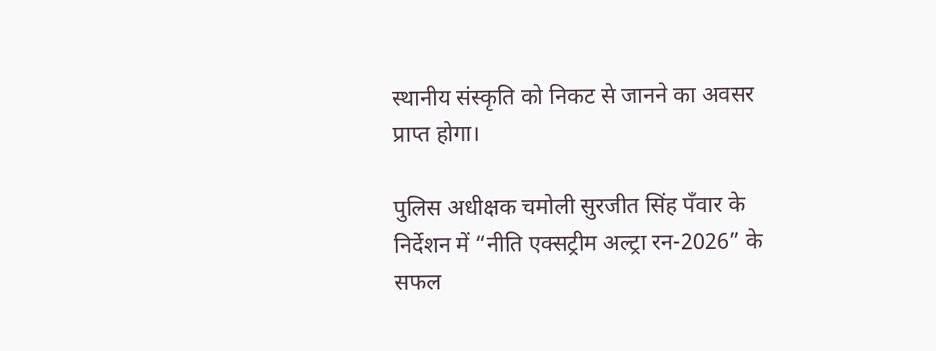स्थानीय संस्कृति को निकट से जानने का अवसर प्राप्त होगा।

पुलिस अधीक्षक चमोली सुरजीत सिंह पँवार के निर्देशन में “नीति एक्सट्रीम अल्ट्रा रन-2026” के सफल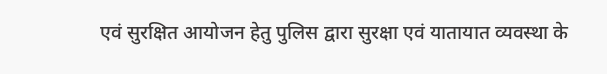एवं सुरक्षित आयोजन हेतु पुलिस द्वारा सुरक्षा एवं यातायात व्यवस्था के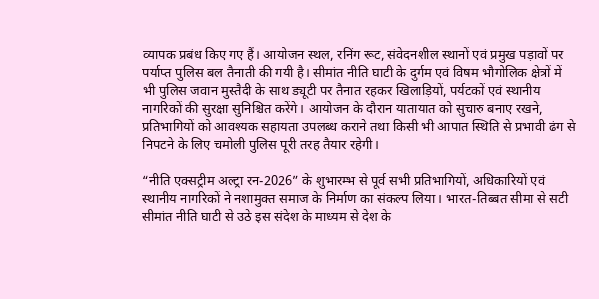व्यापक प्रबंध किए गए हैं। आयोजन स्थल, रनिंग रूट, संवेदनशील स्थानों एवं प्रमुख पड़ावों पर पर्याप्त पुलिस बल तैनाती की गयी है। सीमांत नीति घाटी के दुर्गम एवं विषम भौगोलिक क्षेत्रों में भी पुलिस जवान मुस्तैदी के साथ ड्यूटी पर तैनात रहकर खिलाड़ियों, पर्यटकों एवं स्थानीय नागरिकों की सुरक्षा सुनिश्चित करेंगे। आयोजन के दौरान यातायात को सुचारु बनाए रखने, प्रतिभागियों को आवश्यक सहायता उपलब्ध कराने तथा किसी भी आपात स्थिति से प्रभावी ढंग से निपटने के लिए चमोली पुलिस पूरी तरह तैयार रहेगी।

“नीति एक्सट्रीम अल्ट्रा रन-2026” के शुभारम्भ से पूर्व सभी प्रतिभागियों, अधिकारियों एवं स्थानीय नागरिकों ने नशामुक्त समाज के निर्माण का संकल्प लिया। भारत-तिब्बत सीमा से सटी सीमांत नीति घाटी से उठे इस संदेश के माध्यम से देश के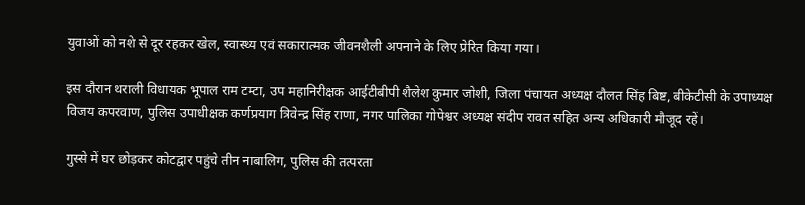युवाओं को नशे से दूर रहकर खेल, स्वास्थ्य एवं सकारात्मक जीवनशैली अपनाने के लिए प्रेरित किया गया।

इस दौरान थराली विधायक भूपाल राम टम्टा, उप महानिरीक्षक आईटीबीपी शैलेश कुमार जोशी, जिला पंचायत अध्यक्ष दौलत सिंह बिष्ट, बीकेटीसी के उपाध्यक्ष विजय कपरवाण, पुलिस उपाधीक्षक कर्णप्रयाग त्रिवेन्द्र सिंह राणा, नगर पालिका गोपेश्वर अध्यक्ष संदीप रावत सहित अन्य अधिकारी मौजूद रहें।

गुस्से में घर छोड़कर कोटद्वार पहुंचे तीन नाबालिग, पुलिस की तत्परता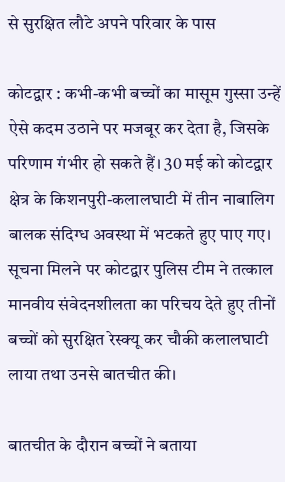से सुरक्षित लौटे अपने परिवार के पास

कोटद्वार : कभी-कभी बच्चों का मासूम गुस्सा उन्हें ऐसे कदम उठाने पर मजबूर कर देता है, जिसके परिणाम गंभीर हो सकते हैं। 30 मई को कोटद्वार क्षेत्र के किशनपुरी-कलालघाटी में तीन नाबालिग बालक संदिग्ध अवस्था में भटकते हुए पाए गए। सूचना मिलने पर कोटद्वार पुलिस टीम ने तत्काल मानवीय संवेदनशीलता का परिचय देते हुए तीनों बच्चों को सुरक्षित रेस्क्यू कर चौकी कलालघाटी लाया तथा उनसे बातचीत की।

बातचीत के दौरान बच्चों ने बताया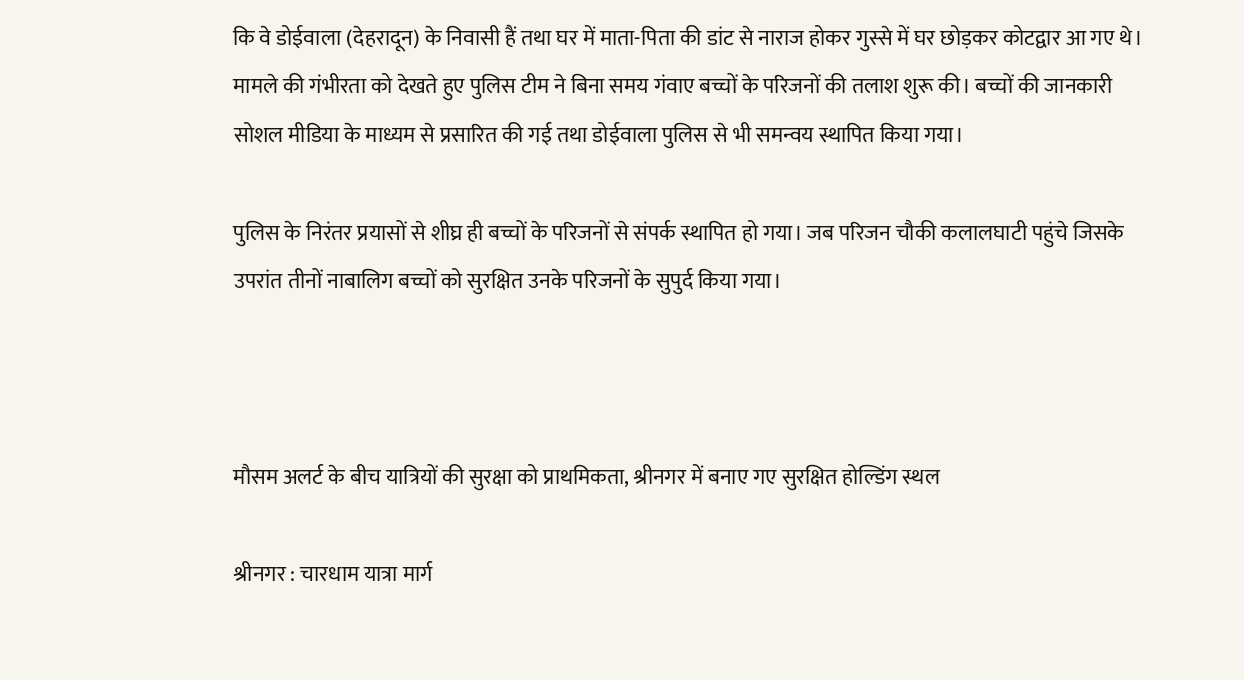कि वे डोईवाला (देहरादून) के निवासी हैं तथा घर में माता-पिता की डांट से नाराज होकर गुस्से में घर छोड़कर कोटद्वार आ गए थे। मामले की गंभीरता को देखते हुए पुलिस टीम ने बिना समय गंवाए बच्चों के परिजनों की तलाश शुरू की। बच्चों की जानकारी सोशल मीडिया के माध्यम से प्रसारित की गई तथा डोईवाला पुलिस से भी समन्वय स्थापित किया गया।

पुलिस के निरंतर प्रयासों से शीघ्र ही बच्चों के परिजनों से संपर्क स्थापित हो गया। जब परिजन चौकी कलालघाटी पहुंचे जिसके उपरांत तीनों नाबालिग बच्चों को सुरक्षित उनके परिजनों के सुपुर्द किया गया।



मौसम अलर्ट के बीच यात्रियों की सुरक्षा को प्राथमिकता, श्रीनगर में बनाए गए सुरक्षित होल्डिंग स्थल

श्रीनगर : चारधाम यात्रा मार्ग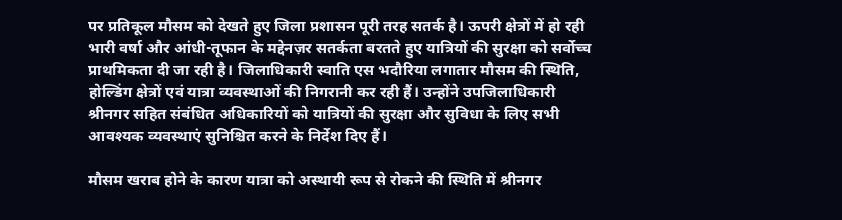पर प्रतिकूल मौसम को देखते हुए जिला प्रशासन पूरी तरह सतर्क है। ऊपरी क्षेत्रों में हो रही भारी वर्षा और आंधी-तूफान के मद्देनज़र सतर्कता बरतते हुए यात्रियों की सुरक्षा को सर्वोच्च प्राथमिकता दी जा रही है। जिलाधिकारी स्वाति एस भदौरिया लगातार मौसम की स्थिति, होल्डिंग क्षेत्रों एवं यात्रा व्यवस्थाओं की निगरानी कर रही हैं। उन्होंने उपजिलाधिकारी श्रीनगर सहित संबंधित अधिकारियों को यात्रियों की सुरक्षा और सुविधा के लिए सभी आवश्यक व्यवस्थाएं सुनिश्चित करने के निर्देश दिए हैं।

मौसम खराब होने के कारण यात्रा को अस्थायी रूप से रोकने की स्थिति में श्रीनगर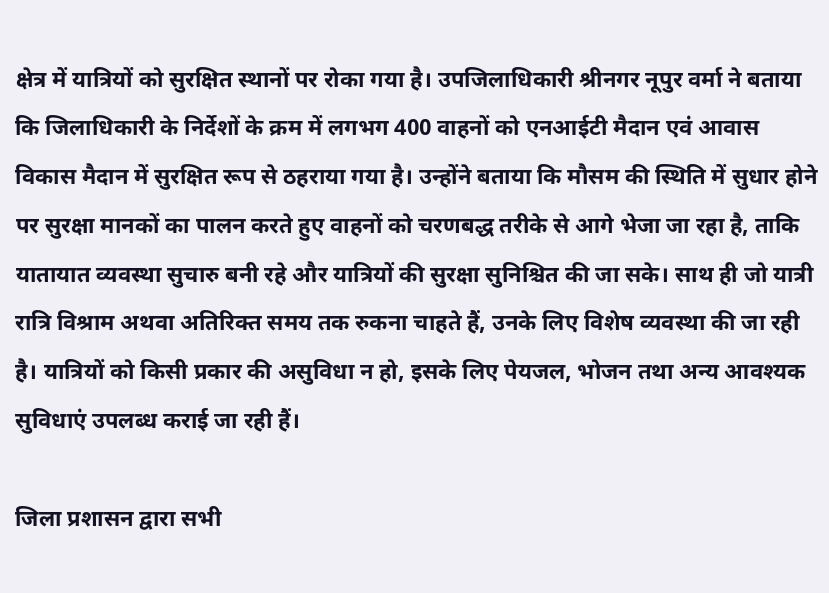क्षेत्र में यात्रियों को सुरक्षित स्थानों पर रोका गया है। उपजिलाधिकारी श्रीनगर नूपुर वर्मा ने बताया कि जिलाधिकारी के निर्देशों के क्रम में लगभग 400 वाहनों को एनआईटी मैदान एवं आवास विकास मैदान में सुरक्षित रूप से ठहराया गया है। उन्होंने बताया कि मौसम की स्थिति में सुधार होने पर सुरक्षा मानकों का पालन करते हुए वाहनों को चरणबद्ध तरीके से आगे भेजा जा रहा है, ताकि यातायात व्यवस्था सुचारु बनी रहे और यात्रियों की सुरक्षा सुनिश्चित की जा सके। साथ ही जो यात्री रात्रि विश्राम अथवा अतिरिक्त समय तक रुकना चाहते हैं, उनके लिए विशेष व्यवस्था की जा रही है। यात्रियों को किसी प्रकार की असुविधा न हो, इसके लिए पेयजल, भोजन तथा अन्य आवश्यक सुविधाएं उपलब्ध कराई जा रही हैं।

जिला प्रशासन द्वारा सभी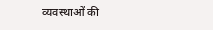व्यवस्थाओं की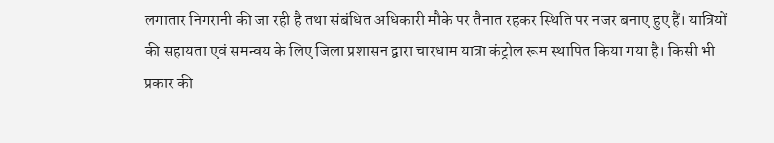लगातार निगरानी की जा रही है तथा संबंधित अधिकारी मौके पर तैनात रहकर स्थिति पर नजर बनाए हुए हैं। यात्रियों की सहायता एवं समन्वय के लिए जिला प्रशासन द्वारा चारधाम यात्रा कंट्रोल रूम स्थापित किया गया है। किसी भी प्रकार की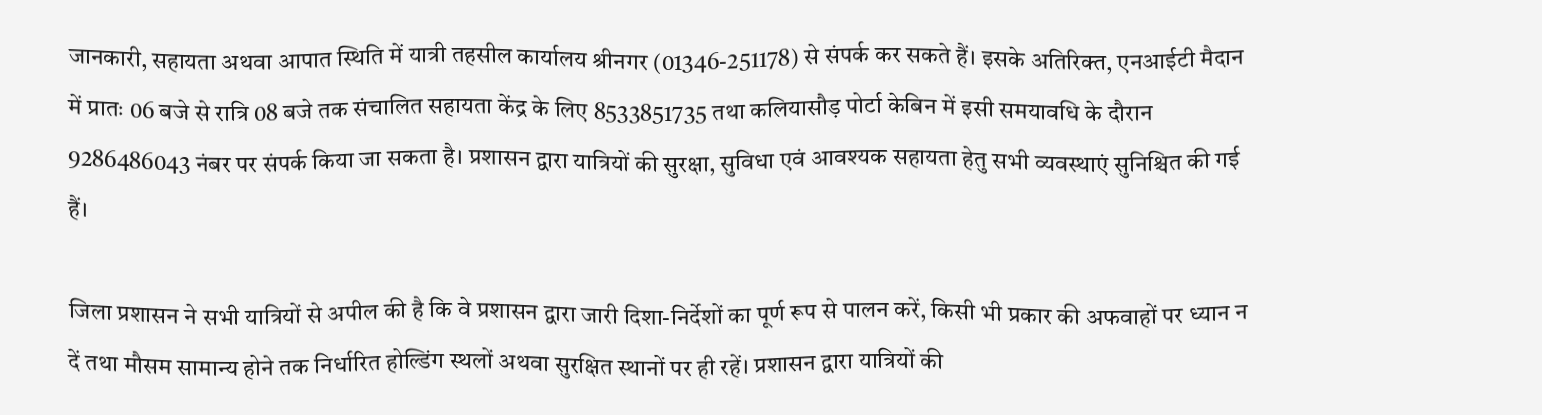जानकारी, सहायता अथवा आपात स्थिति में यात्री तहसील कार्यालय श्रीनगर (01346-251178) से संपर्क कर सकते हैं। इसके अतिरिक्त, एनआईटी मैदान में प्रातः 06 बजे से रात्रि 08 बजे तक संचालित सहायता केंद्र के लिए 8533851735 तथा कलियासौड़ पोर्टा केबिन में इसी समयावधि के दौरान 9286486043 नंबर पर संपर्क किया जा सकता है। प्रशासन द्वारा यात्रियों की सुरक्षा, सुविधा एवं आवश्यक सहायता हेतु सभी व्यवस्थाएं सुनिश्चित की गई हैं।

जिला प्रशासन ने सभी यात्रियों से अपील की है कि वे प्रशासन द्वारा जारी दिशा-निर्देशों का पूर्ण रूप से पालन करें, किसी भी प्रकार की अफवाहों पर ध्यान न दें तथा मौसम सामान्य होने तक निर्धारित होल्डिंग स्थलों अथवा सुरक्षित स्थानों पर ही रहें। प्रशासन द्वारा यात्रियों की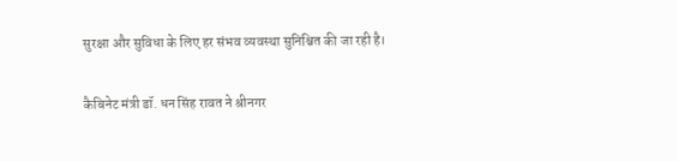सुरक्षा और सुविधा के लिए हर संभव व्यवस्था सुनिश्चित की जा रही है।

कैबिनेट मंत्री डॉ. धन सिंह रावत ने श्रीनगर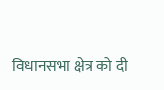विधानसभा क्षेत्र को दी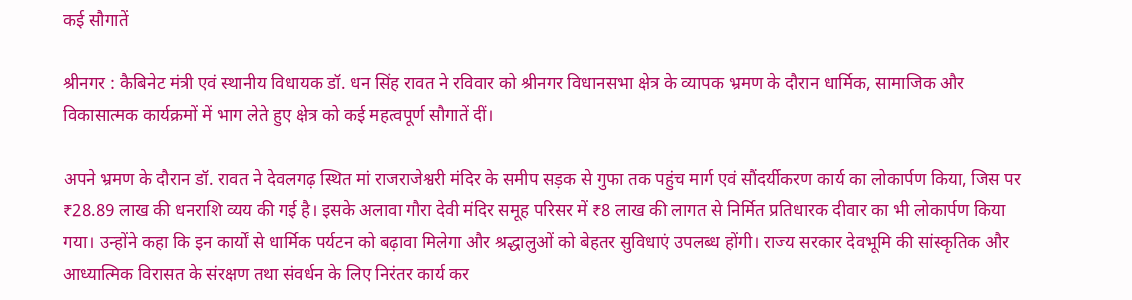कई सौगातें

श्रीनगर : कैबिनेट मंत्री एवं स्थानीय विधायक डॉ. धन सिंह रावत ने रविवार को श्रीनगर विधानसभा क्षेत्र के व्यापक भ्रमण के दौरान धार्मिक, सामाजिक और विकासात्मक कार्यक्रमों में भाग लेते हुए क्षेत्र को कई महत्वपूर्ण सौगातें दीं।

अपने भ्रमण के दौरान डॉ. रावत ने देवलगढ़ स्थित मां राजराजेश्वरी मंदिर के समीप सड़क से गुफा तक पहुंच मार्ग एवं सौंदर्यीकरण कार्य का लोकार्पण किया, जिस पर ₹28.89 लाख की धनराशि व्यय की गई है। इसके अलावा गौरा देवी मंदिर समूह परिसर में ₹8 लाख की लागत से निर्मित प्रतिधारक दीवार का भी लोकार्पण किया गया। उन्होंने कहा कि इन कार्यों से धार्मिक पर्यटन को बढ़ावा मिलेगा और श्रद्धालुओं को बेहतर सुविधाएं उपलब्ध होंगी। राज्य सरकार देवभूमि की सांस्कृतिक और आध्यात्मिक विरासत के संरक्षण तथा संवर्धन के लिए निरंतर कार्य कर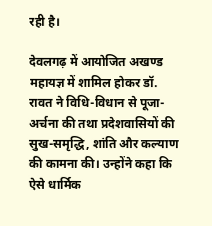रही है।

देवलगढ़ में आयोजित अखण्ड महायज्ञ में शामिल होकर डॉ. रावत ने विधि-विधान से पूजा-अर्चना की तथा प्रदेशवासियों की सुख-समृद्धि, शांति और कल्याण की कामना की। उन्होंने कहा कि ऐसे धार्मिक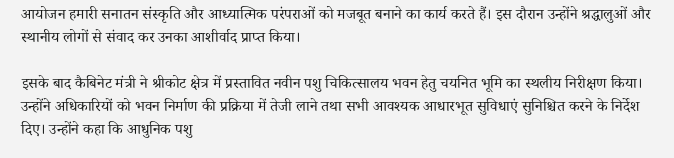आयोजन हमारी सनातन संस्कृति और आध्यात्मिक परंपराओं को मजबूत बनाने का कार्य करते हैं। इस दौरान उन्होंने श्रद्धालुओं और स्थानीय लोगों से संवाद कर उनका आशीर्वाद प्राप्त किया।

इसके बाद कैबिनेट मंत्री ने श्रीकोट क्षेत्र में प्रस्तावित नवीन पशु चिकित्सालय भवन हेतु चयनित भूमि का स्थलीय निरीक्षण किया। उन्होंने अधिकारियों को भवन निर्माण की प्रक्रिया में तेजी लाने तथा सभी आवश्यक आधारभूत सुविधाएं सुनिश्चित करने के निर्देश दिए। उन्होंने कहा कि आधुनिक पशु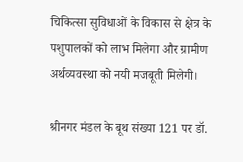चिकित्सा सुविधाओं के विकास से क्षेत्र के पशुपालकों को लाभ मिलेगा और ग्रामीण अर्थव्यवस्था को नयी मजबूती मिलेगी।

श्रीनगर मंडल के बूथ संख्या 121 पर डॉ.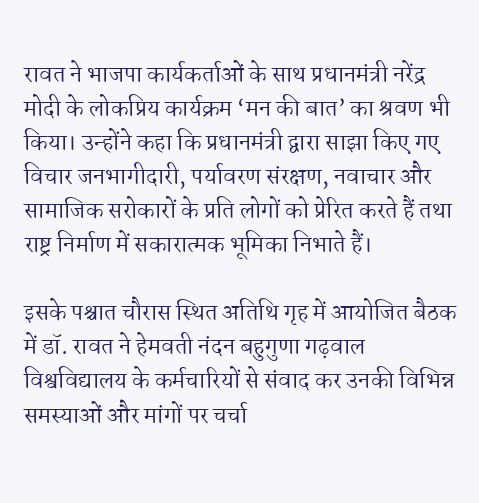रावत ने भाजपा कार्यकर्ताओं के साथ प्रधानमंत्री नरेंद्र मोदी के लोकप्रिय कार्यक्रम ‘मन की बात’ का श्रवण भी किया। उन्होंने कहा कि प्रधानमंत्री द्वारा साझा किए गए विचार जनभागीदारी, पर्यावरण संरक्षण, नवाचार और सामाजिक सरोकारों के प्रति लोगों को प्रेरित करते हैं तथा राष्ट्र निर्माण में सकारात्मक भूमिका निभाते हैं।

इसके पश्चात चौरास स्थित अतिथि गृह में आयोजित बैठक में डॉ. रावत ने हेमवती नंदन बहुगुणा गढ़वाल विश्वविद्यालय के कर्मचारियों से संवाद कर उनकी विभिन्न समस्याओं और मांगों पर चर्चा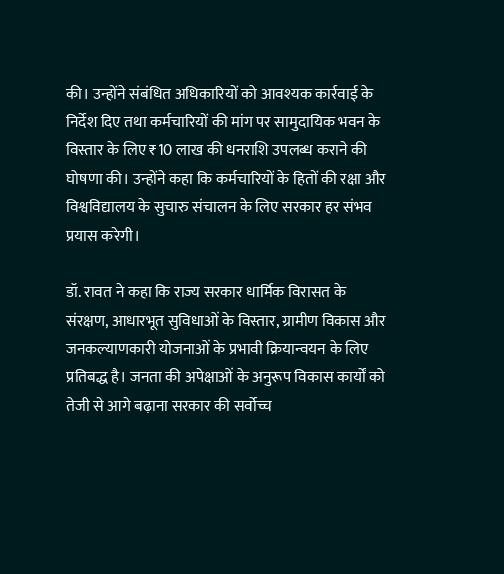की। उन्होंने संबंधित अधिकारियों को आवश्यक कार्रवाई के निर्देश दिए तथा कर्मचारियों की मांग पर सामुदायिक भवन के विस्तार के लिए ₹10 लाख की धनराशि उपलब्ध कराने की घोषणा की। उन्होंने कहा कि कर्मचारियों के हितों की रक्षा और विश्वविद्यालय के सुचारु संचालन के लिए सरकार हर संभव प्रयास करेगी।

डॉ. रावत ने कहा कि राज्य सरकार धार्मिक विरासत के संरक्षण, आधारभूत सुविधाओं के विस्तार, ग्रामीण विकास और जनकल्याणकारी योजनाओं के प्रभावी क्रियान्वयन के लिए प्रतिबद्ध है। जनता की अपेक्षाओं के अनुरूप विकास कार्यों को तेजी से आगे बढ़ाना सरकार की सर्वोच्च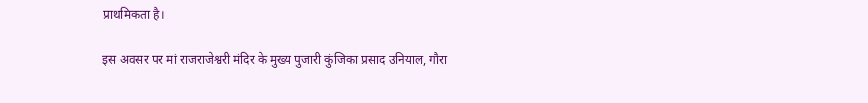प्राथमिकता है।

इस अवसर पर मां राजराजेश्वरी मंदिर के मुख्य पुजारी कुंजिका प्रसाद उनियाल, गौरा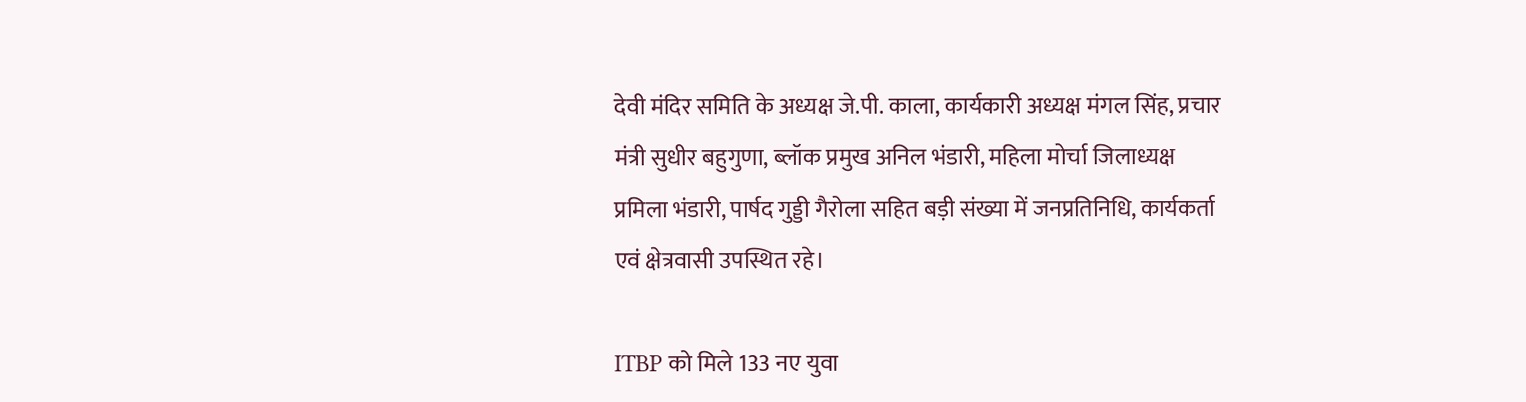देवी मंदिर समिति के अध्यक्ष जे.पी. काला, कार्यकारी अध्यक्ष मंगल सिंह, प्रचार मंत्री सुधीर बहुगुणा, ब्लॉक प्रमुख अनिल भंडारी, महिला मोर्चा जिलाध्यक्ष प्रमिला भंडारी, पार्षद गुड्डी गैरोला सहित बड़ी संख्या में जनप्रतिनिधि, कार्यकर्ता एवं क्षेत्रवासी उपस्थित रहे।

ITBP को मिले 133 नए युवा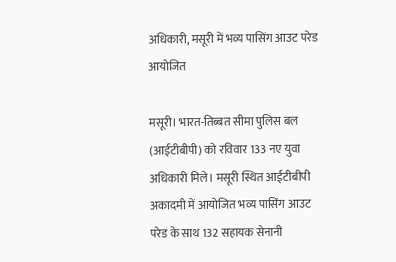अधिकारी, मसूरी में भव्य पासिंग आउट परेड आयोजित

मसूरी। भारत-तिब्बत सीमा पुलिस बल (आईटीबीपी) को रविवार 133 नए युवा अधिकारी मिले। मसूरी स्थित आईटीबीपी अकादमी में आयोजित भव्य पासिंग आउट परेड के साथ 132 सहायक सेनानी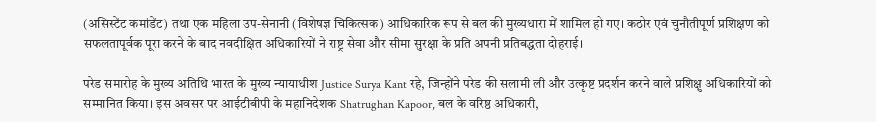(असिस्टेंट कमांडेंट) तथा एक महिला उप-सेनानी (विशेषज्ञ चिकित्सक) आधिकारिक रूप से बल की मुख्यधारा में शामिल हो गए। कठोर एवं चुनौतीपूर्ण प्रशिक्षण को सफलतापूर्वक पूरा करने के बाद नवदीक्षित अधिकारियों ने राष्ट्र सेवा और सीमा सुरक्षा के प्रति अपनी प्रतिबद्धता दोहराई।

परेड समारोह के मुख्य अतिथि भारत के मुख्य न्यायाधीश Justice Surya Kant रहे, जिन्होंने परेड की सलामी ली और उत्कृष्ट प्रदर्शन करने वाले प्रशिक्षु अधिकारियों को सम्मानित किया। इस अवसर पर आईटीबीपी के महानिदेशक Shatrughan Kapoor, बल के वरिष्ठ अधिकारी,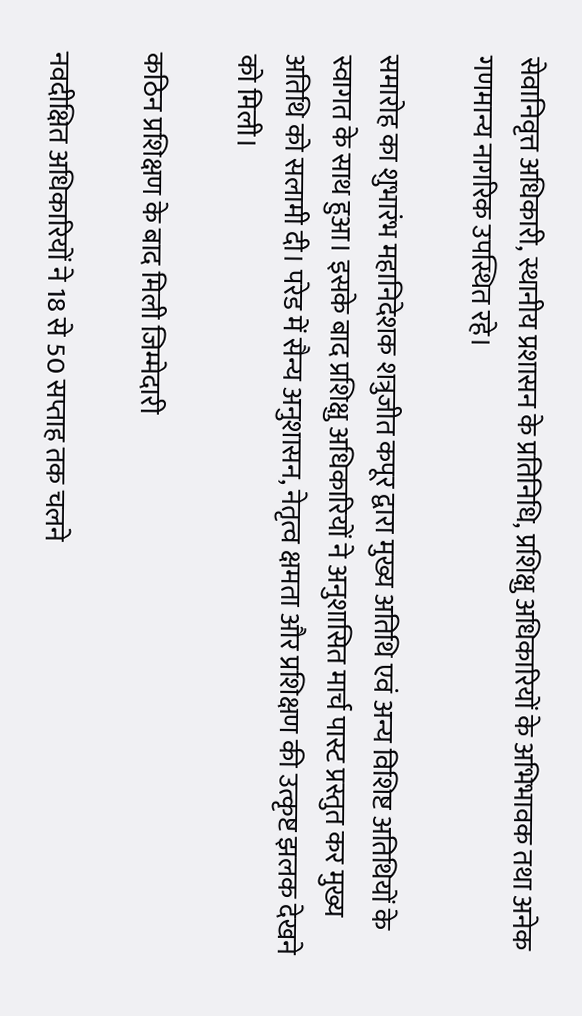सेवानिवृत्त अधिकारी, स्थानीय प्रशासन के प्रतिनिधि, प्रशिक्षु अधिकारियों के अभिभावक तथा अनेक गणमान्य नागरिक उपस्थित रहे।

समारोह का शुभारंभ महानिदेशक शत्रुजीत कपूर द्वारा मुख्य अतिथि एवं अन्य विशिष्ट अतिथियों के स्वागत के साथ हुआ। इसके बाद प्रशिक्षु अधिकारियों ने अनुशासित मार्च पास्ट प्रस्तुत कर मुख्य अतिथि को सलामी दी। परेड में सैन्य अनुशासन, नेतृत्व क्षमता और प्रशिक्षण की उत्कृष्ट झलक देखने को मिली।

कठिन प्रशिक्षण के बाद मिली जिम्मेदारी

नवदीक्षित अधिकारियों ने 18 से 50 सप्ताह तक चलने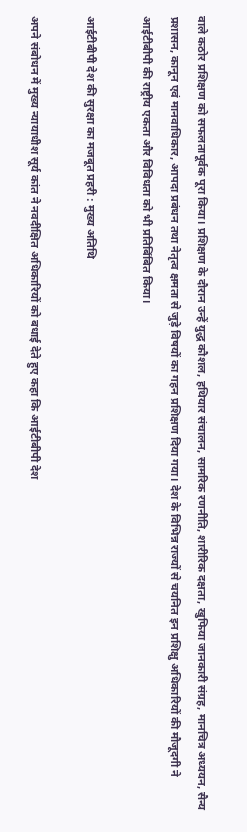वाले कठोर प्रशिक्षण को सफलतापूर्वक पूरा किया। प्रशिक्षण के दौरान उन्हें युद्ध कौशल, हथियार संचालन, सामरिक रणनीति, शारीरिक दक्षता, खुफिया जानकारी संग्रह, मानचित्र अध्ययन, सैन्य प्रशासन, कानून एवं मानवाधिकार, आपदा प्रबंधन तथा नेतृत्व क्षमता से जुड़े विषयों का गहन प्रशिक्षण दिया गया। देश के विभिन्न राज्यों से चयनित इन प्रशिक्षु अधिकारियों की मौजूदगी ने आईटीबीपी की राष्ट्रीय एकता और विविधता को भी प्रतिबिंबित किया।

आईटीबीपी देश की सुरक्षा का मजबूत प्रहरी : मुख्य अतिथि

अपने संबोधन में मुख्य न्यायाधीश सूर्य कांत ने नवदीक्षित अधिकारियों को बधाई देते हुए कहा कि आईटीबीपी देश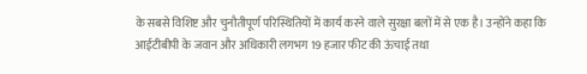के सबसे विशिष्ट और चुनौतीपूर्ण परिस्थितियों में कार्य करने वाले सुरक्षा बलों में से एक है। उन्होंने कहा कि आईटीबीपी के जवान और अधिकारी लगभग 19 हजार फीट की ऊंचाई तथा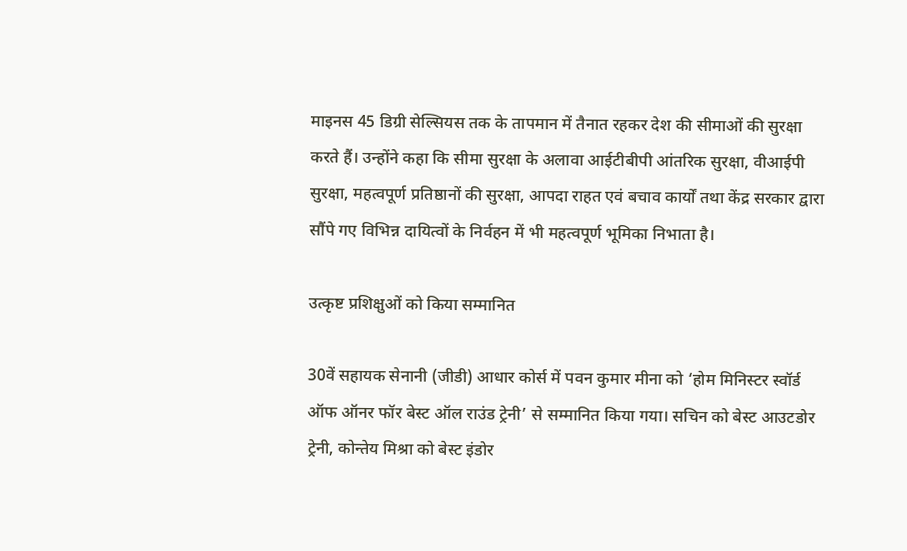माइनस 45 डिग्री सेल्सियस तक के तापमान में तैनात रहकर देश की सीमाओं की सुरक्षा करते हैं। उन्होंने कहा कि सीमा सुरक्षा के अलावा आईटीबीपी आंतरिक सुरक्षा, वीआईपी सुरक्षा, महत्वपूर्ण प्रतिष्ठानों की सुरक्षा, आपदा राहत एवं बचाव कार्यों तथा केंद्र सरकार द्वारा सौंपे गए विभिन्न दायित्वों के निर्वहन में भी महत्वपूर्ण भूमिका निभाता है।

उत्कृष्ट प्रशिक्षुओं को किया सम्मानित

30वें सहायक सेनानी (जीडी) आधार कोर्स में पवन कुमार मीना को ‘होम मिनिस्टर स्वॉर्ड ऑफ ऑनर फॉर बेस्ट ऑल राउंड ट्रेनी’ से सम्मानित किया गया। सचिन को बेस्ट आउटडोर ट्रेनी, कोन्तेय मिश्रा को बेस्ट इंडोर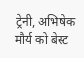ट्रेनी, अभिषेक मौर्य को बेस्ट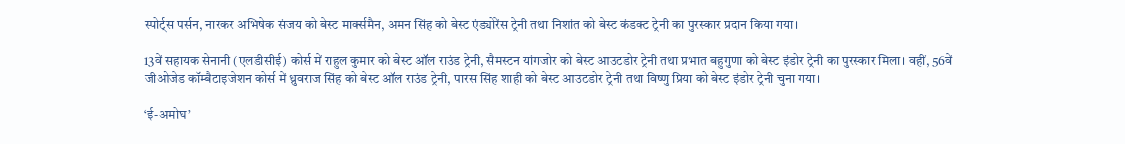स्पोर्ट्स पर्सन, नारकर अभिषेक संजय को बेस्ट मार्क्समैन, अमन सिंह को बेस्ट एंड्योरेंस ट्रेनी तथा निशांत को बेस्ट कंडक्ट ट्रेनी का पुरस्कार प्रदान किया गया।

13वें सहायक सेनानी (एलडीसीई) कोर्स में राहुल कुमार को बेस्ट ऑल राउंड ट्रेनी, सैमस्टन यांगजोर को बेस्ट आउटडोर ट्रेनी तथा प्रभात बहुगुणा को बेस्ट इंडोर ट्रेनी का पुरस्कार मिला। वहीं, 56वें जीओजेड कॉम्बैटाइजेशन कोर्स में ध्रुवराज सिंह को बेस्ट ऑल राउंड ट्रेनी, पारस सिंह शाही को बेस्ट आउटडोर ट्रेनी तथा विष्णु प्रिया को बेस्ट इंडोर ट्रेनी चुना गया।

‘ई-अमोघ’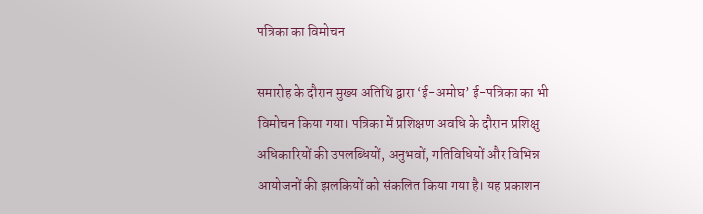पत्रिका का विमोचन

समारोह के दौरान मुख्य अतिथि द्वारा ‘ई-अमोघ’ ई-पत्रिका का भी विमोचन किया गया। पत्रिका में प्रशिक्षण अवधि के दौरान प्रशिक्षु अधिकारियों की उपलब्धियों, अनुभवों, गतिविधियों और विभिन्न आयोजनों की झलकियों को संकलित किया गया है। यह प्रकाशन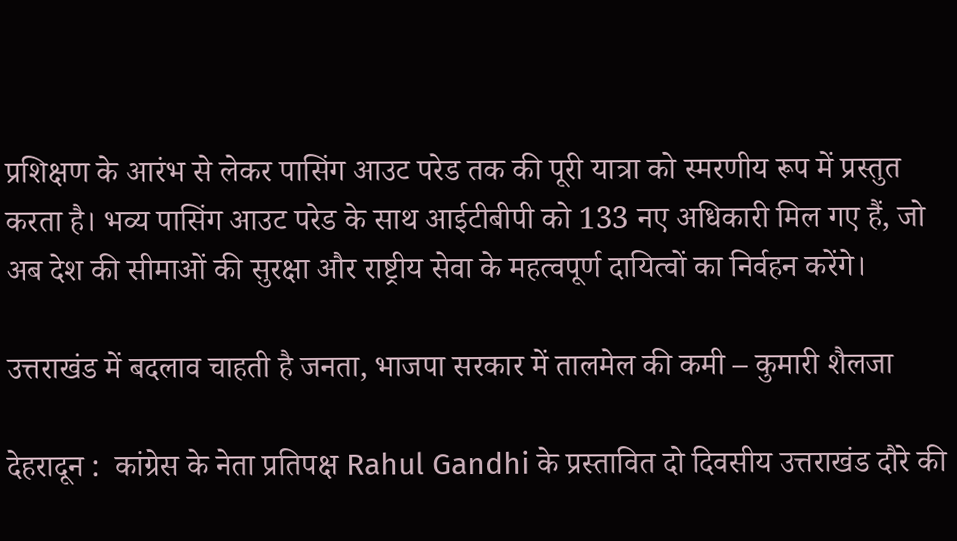प्रशिक्षण के आरंभ से लेकर पासिंग आउट परेड तक की पूरी यात्रा को स्मरणीय रूप में प्रस्तुत करता है। भव्य पासिंग आउट परेड के साथ आईटीबीपी को 133 नए अधिकारी मिल गए हैं, जो अब देश की सीमाओं की सुरक्षा और राष्ट्रीय सेवा के महत्वपूर्ण दायित्वों का निर्वहन करेंगे।

उत्तराखंड में बदलाव चाहती है जनता, भाजपा सरकार में तालमेल की कमी – कुमारी शैलजा

देहरादून :  कांग्रेस के नेता प्रतिपक्ष Rahul Gandhi के प्रस्तावित दो दिवसीय उत्तराखंड दौरे की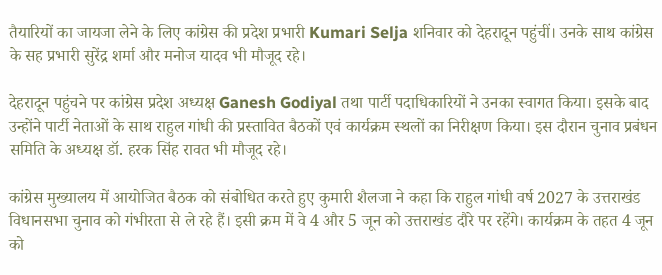तैयारियों का जायजा लेने के लिए कांग्रेस की प्रदेश प्रभारी Kumari Selja शनिवार को देहरादून पहुंचीं। उनके साथ कांग्रेस के सह प्रभारी सुरेंद्र शर्मा और मनोज यादव भी मौजूद रहे।

देहरादून पहुंचने पर कांग्रेस प्रदेश अध्यक्ष Ganesh Godiyal तथा पार्टी पदाधिकारियों ने उनका स्वागत किया। इसके बाद उन्होंने पार्टी नेताओं के साथ राहुल गांधी की प्रस्तावित बैठकों एवं कार्यक्रम स्थलों का निरीक्षण किया। इस दौरान चुनाव प्रबंधन समिति के अध्यक्ष डॉ. हरक सिंह रावत भी मौजूद रहे।

कांग्रेस मुख्यालय में आयोजित बैठक को संबोधित करते हुए कुमारी शैलजा ने कहा कि राहुल गांधी वर्ष 2027 के उत्तराखंड विधानसभा चुनाव को गंभीरता से ले रहे हैं। इसी क्रम में वे 4 और 5 जून को उत्तराखंड दौरे पर रहेंगे। कार्यक्रम के तहत 4 जून को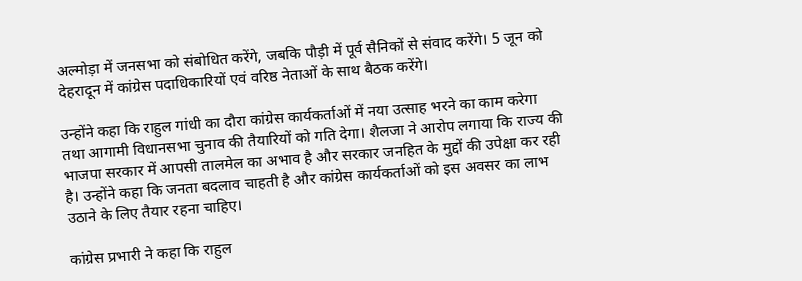अल्मोड़ा में जनसभा को संबोधित करेंगे, जबकि पौड़ी में पूर्व सैनिकों से संवाद करेंगे। 5 जून को देहरादून में कांग्रेस पदाधिकारियों एवं वरिष्ठ नेताओं के साथ बैठक करेंगे।

उन्होंने कहा कि राहुल गांधी का दौरा कांग्रेस कार्यकर्ताओं में नया उत्साह भरने का काम करेगा तथा आगामी विधानसभा चुनाव की तैयारियों को गति देगा। शैलजा ने आरोप लगाया कि राज्य की भाजपा सरकार में आपसी तालमेल का अभाव है और सरकार जनहित के मुद्दों की उपेक्षा कर रही है। उन्होंने कहा कि जनता बदलाव चाहती है और कांग्रेस कार्यकर्ताओं को इस अवसर का लाभ उठाने के लिए तैयार रहना चाहिए।

कांग्रेस प्रभारी ने कहा कि राहुल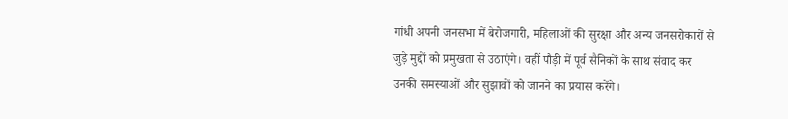गांधी अपनी जनसभा में बेरोजगारी, महिलाओं की सुरक्षा और अन्य जनसरोकारों से जुड़े मुद्दों को प्रमुखता से उठाएंगे। वहीं पौड़ी में पूर्व सैनिकों के साथ संवाद कर उनकी समस्याओं और सुझावों को जानने का प्रयास करेंगे।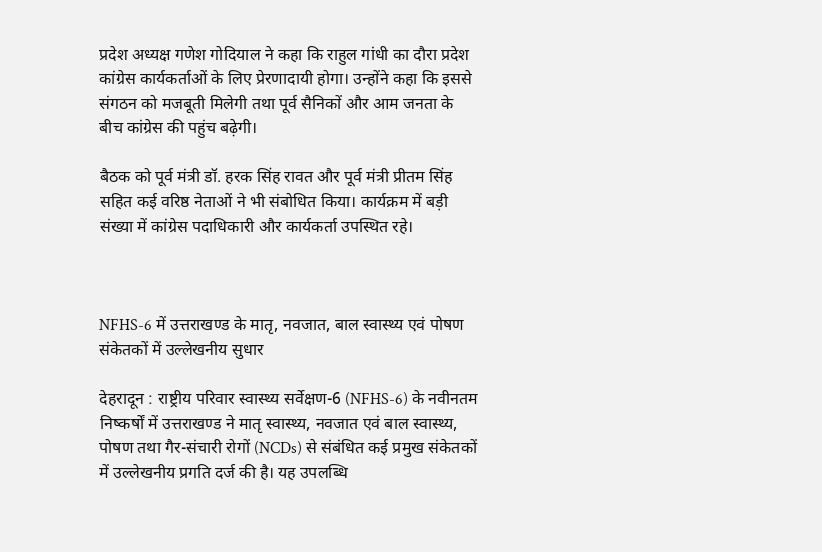प्रदेश अध्यक्ष गणेश गोदियाल ने कहा कि राहुल गांधी का दौरा प्रदेश कांग्रेस कार्यकर्ताओं के लिए प्रेरणादायी होगा। उन्होंने कहा कि इससे संगठन को मजबूती मिलेगी तथा पूर्व सैनिकों और आम जनता के बीच कांग्रेस की पहुंच बढ़ेगी।

बैठक को पूर्व मंत्री डॉ. हरक सिंह रावत और पूर्व मंत्री प्रीतम सिंह सहित कई वरिष्ठ नेताओं ने भी संबोधित किया। कार्यक्रम में बड़ी संख्या में कांग्रेस पदाधिकारी और कार्यकर्ता उपस्थित रहे।



NFHS-6 में उत्तराखण्ड के मातृ, नवजात, बाल स्वास्थ्य एवं पोषण संकेतकों में उल्लेखनीय सुधार

देहरादून : राष्ट्रीय परिवार स्वास्थ्य सर्वेक्षण-6 (NFHS-6) के नवीनतम निष्कर्षों में उत्तराखण्ड ने मातृ स्वास्थ्य, नवजात एवं बाल स्वास्थ्य, पोषण तथा गैर-संचारी रोगों (NCDs) से संबंधित कई प्रमुख संकेतकों में उल्लेखनीय प्रगति दर्ज की है। यह उपलब्धि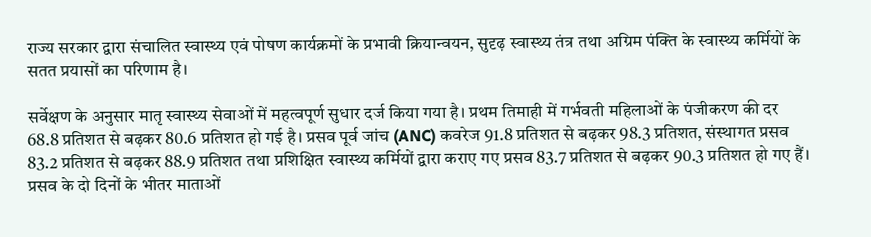राज्य सरकार द्वारा संचालित स्वास्थ्य एवं पोषण कार्यक्रमों के प्रभावी क्रियान्वयन, सुदृढ़ स्वास्थ्य तंत्र तथा अग्रिम पंक्ति के स्वास्थ्य कर्मियों के सतत प्रयासों का परिणाम है।

सर्वेक्षण के अनुसार मातृ स्वास्थ्य सेवाओं में महत्वपूर्ण सुधार दर्ज किया गया है। प्रथम तिमाही में गर्भवती महिलाओं के पंजीकरण की दर 68.8 प्रतिशत से बढ़कर 80.6 प्रतिशत हो गई है। प्रसव पूर्व जांच (ANC) कवरेज 91.8 प्रतिशत से बढ़कर 98.3 प्रतिशत, संस्थागत प्रसव 83.2 प्रतिशत से बढ़कर 88.9 प्रतिशत तथा प्रशिक्षित स्वास्थ्य कर्मियों द्वारा कराए गए प्रसव 83.7 प्रतिशत से बढ़कर 90.3 प्रतिशत हो गए हैं। प्रसव के दो दिनों के भीतर माताओं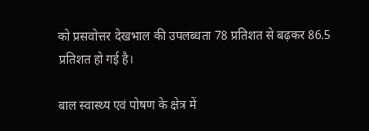को प्रसवोत्तर देखभाल की उपलब्धता 78 प्रतिशत से बढ़कर 86.5 प्रतिशत हो गई है।

बाल स्वास्थ्य एवं पोषण के क्षेत्र में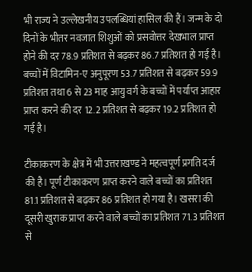भी राज्य ने उल्लेखनीय उपलब्धियां हासिल की हैं। जन्म के दो दिनों के भीतर नवजात शिशुओं को प्रसवोत्तर देखभाल प्राप्त होने की दर 78.9 प्रतिशत से बढ़कर 86.7 प्रतिशत हो गई है। बच्चों में विटामिन-ए अनुपूरण 53.7 प्रतिशत से बढ़कर 59.9 प्रतिशत तथा 6 से 23 माह आयु वर्ग के बच्चों में पर्याप्त आहार प्राप्त करने की दर 12.2 प्रतिशत से बढ़कर 19.2 प्रतिशत हो गई है।

टीकाकरण के क्षेत्र में भी उत्तराखण्ड ने महत्वपूर्ण प्रगति दर्ज की है। पूर्ण टीकाकरण प्राप्त करने वाले बच्चों का प्रतिशत 81.1 प्रतिशत से बढ़कर 86 प्रतिशत हो गया है। खसरा की दूसरी खुराक प्राप्त करने वाले बच्चों का प्रतिशत 71.3 प्रतिशत से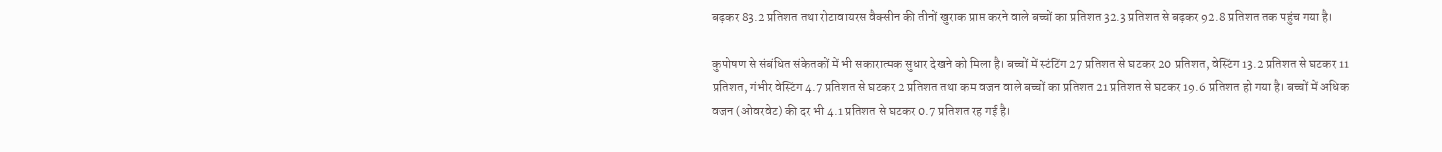बढ़कर 83.2 प्रतिशत तथा रोटावायरस वैक्सीन की तीनों खुराक प्राप्त करने वाले बच्चों का प्रतिशत 32.3 प्रतिशत से बढ़कर 92.8 प्रतिशत तक पहुंच गया है।

कुपोषण से संबंधित संकेतकों में भी सकारात्मक सुधार देखने को मिला है। बच्चों में स्टंटिंग 27 प्रतिशत से घटकर 20 प्रतिशत, वेस्टिंग 13.2 प्रतिशत से घटकर 11 प्रतिशत, गंभीर वेस्टिंग 4.7 प्रतिशत से घटकर 2 प्रतिशत तथा कम वजन वाले बच्चों का प्रतिशत 21 प्रतिशत से घटकर 19.6 प्रतिशत हो गया है। बच्चों में अधिक वजन (ओवरवेट) की दर भी 4.1 प्रतिशत से घटकर 0.7 प्रतिशत रह गई है।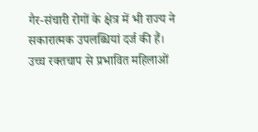गैर-संचारी रोगों के क्षेत्र में भी राज्य ने सकारात्मक उपलब्धियां दर्ज की हैं। उच्च रक्तचाप से प्रभावित महिलाओं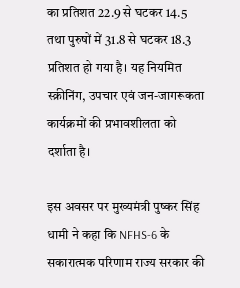का प्रतिशत 22.9 से घटकर 14.5 तथा पुरुषों में 31.8 से घटकर 18.3 प्रतिशत हो गया है। यह नियमित स्क्रीनिंग, उपचार एवं जन-जागरूकता कार्यक्रमों की प्रभावशीलता को दर्शाता है।

इस अवसर पर मुख्यमंत्री पुष्कर सिंह धामी ने कहा कि NFHS-6 के सकारात्मक परिणाम राज्य सरकार की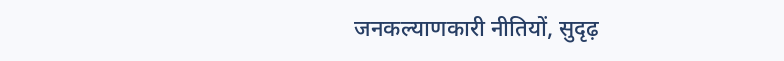जनकल्याणकारी नीतियों, सुदृढ़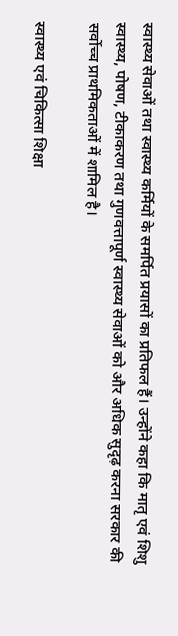स्वास्थ्य सेवाओं तथा स्वास्थ्य कर्मियों के समर्पित प्रयासों का प्रतिफल हैं। उन्होंने कहा कि मातृ एवं शिशु स्वास्थ्य, पोषण, टीकाकरण तथा गुणवत्तापूर्ण स्वास्थ्य सेवाओं को और अधिक सुदृढ़ करना सरकार की सर्वोच्च प्राथमिकताओं में शामिल है।

स्वास्थ्य एवं चिकित्सा शिक्षा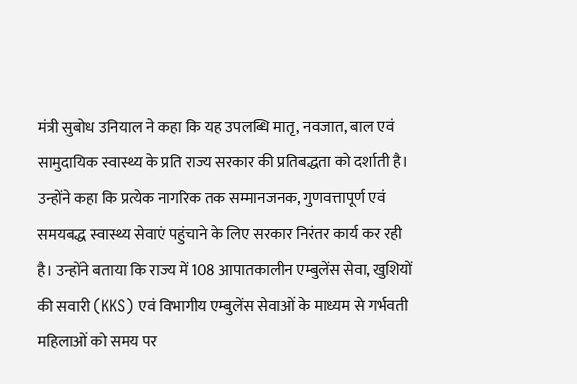मंत्री सुबोध उनियाल ने कहा कि यह उपलब्धि मातृ, नवजात, बाल एवं सामुदायिक स्वास्थ्य के प्रति राज्य सरकार की प्रतिबद्धता को दर्शाती है। उन्होंने कहा कि प्रत्येक नागरिक तक सम्मानजनक, गुणवत्तापूर्ण एवं समयबद्ध स्वास्थ्य सेवाएं पहुंचाने के लिए सरकार निरंतर कार्य कर रही है। उन्होंने बताया कि राज्य में 108 आपातकालीन एम्बुलेंस सेवा, खुशियों की सवारी (KKS) एवं विभागीय एम्बुलेंस सेवाओं के माध्यम से गर्भवती महिलाओं को समय पर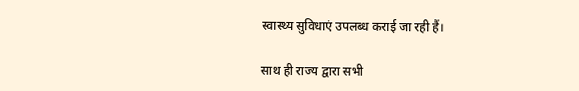स्वास्थ्य सुविधाएं उपलब्ध कराई जा रही हैं।

साथ ही राज्य द्वारा सभी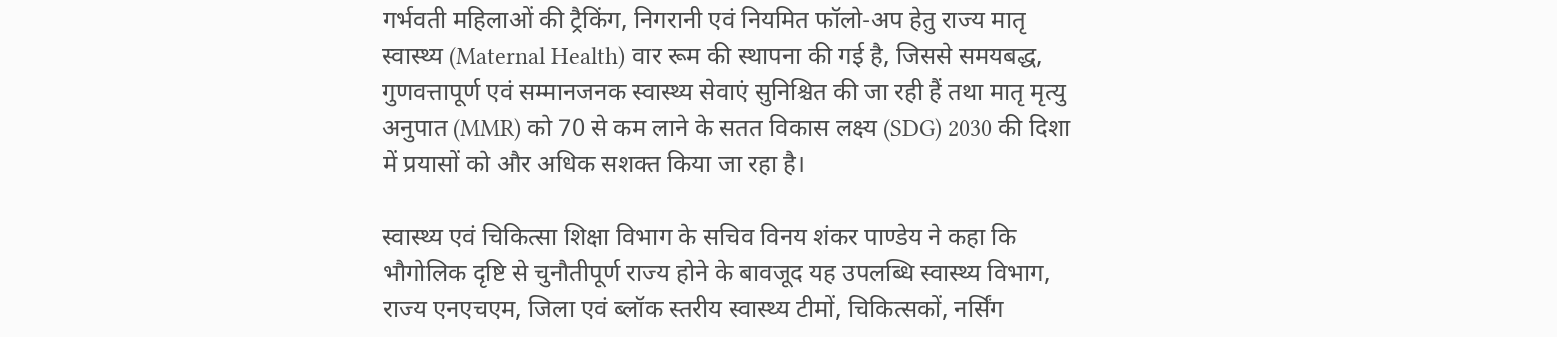गर्भवती महिलाओं की ट्रैकिंग, निगरानी एवं नियमित फॉलो-अप हेतु राज्य मातृ स्वास्थ्य (Maternal Health) वार रूम की स्थापना की गई है, जिससे समयबद्ध, गुणवत्तापूर्ण एवं सम्मानजनक स्वास्थ्य सेवाएं सुनिश्चित की जा रही हैं तथा मातृ मृत्यु अनुपात (MMR) को 70 से कम लाने के सतत विकास लक्ष्य (SDG) 2030 की दिशा में प्रयासों को और अधिक सशक्त किया जा रहा है।

स्वास्थ्य एवं चिकित्सा शिक्षा विभाग के सचिव विनय शंकर पाण्डेय ने कहा कि भौगोलिक दृष्टि से चुनौतीपूर्ण राज्य होने के बावजूद यह उपलब्धि स्वास्थ्य विभाग, राज्य एनएचएम, जिला एवं ब्लॉक स्तरीय स्वास्थ्य टीमों, चिकित्सकों, नर्सिंग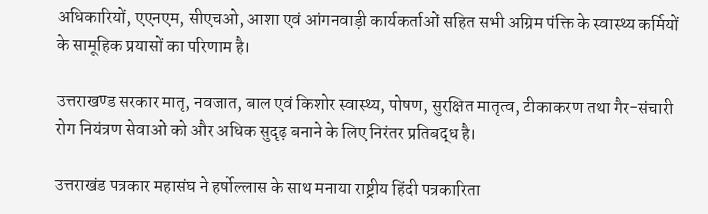अधिकारियों, एएनएम, सीएचओ, आशा एवं आंगनवाड़ी कार्यकर्ताओं सहित सभी अग्रिम पंक्ति के स्वास्थ्य कर्मियों के सामूहिक प्रयासों का परिणाम है।

उत्तराखण्ड सरकार मातृ, नवजात, बाल एवं किशोर स्वास्थ्य, पोषण, सुरक्षित मातृत्व, टीकाकरण तथा गैर-संचारी रोग नियंत्रण सेवाओं को और अधिक सुदृढ़ बनाने के लिए निरंतर प्रतिबद्ध है।

उत्तराखंड पत्रकार महासंघ ने हर्षोल्लास के साथ मनाया राष्ट्रीय हिंदी पत्रकारिता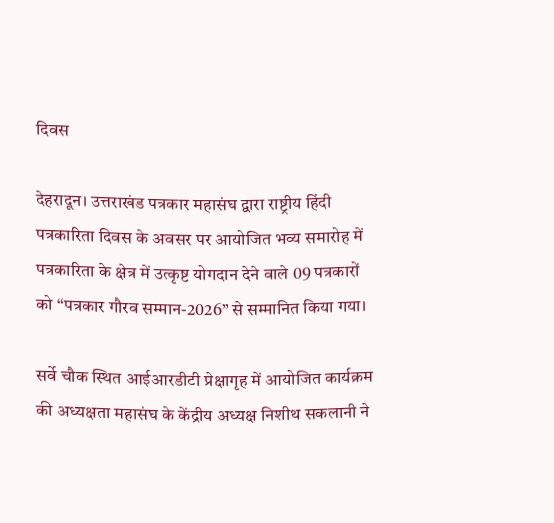दिवस

देहरादून। उत्तराखंड पत्रकार महासंघ द्वारा राष्ट्रीय हिंदी पत्रकारिता दिवस के अवसर पर आयोजित भव्य समारोह में पत्रकारिता के क्षेत्र में उत्कृष्ट योगदान देने वाले 09 पत्रकारों को “पत्रकार गौरव सम्मान-2026” से सम्मानित किया गया।

सर्वे चौक स्थित आईआरडीटी प्रेक्षागृह में आयोजित कार्यक्रम की अध्यक्षता महासंघ के केंद्रीय अध्यक्ष निशीथ सकलानी ने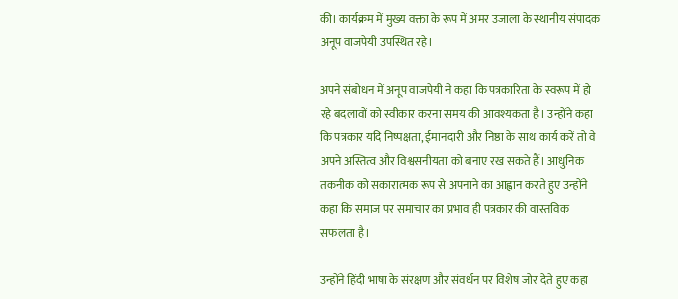की। कार्यक्रम में मुख्य वक्ता के रूप में अमर उजाला के स्थानीय संपादक अनूप वाजपेयी उपस्थित रहे।

अपने संबोधन में अनूप वाजपेयी ने कहा कि पत्रकारिता के स्वरूप में हो रहे बदलावों को स्वीकार करना समय की आवश्यकता है। उन्होंने कहा कि पत्रकार यदि निष्पक्षता, ईमानदारी और निष्ठा के साथ कार्य करें तो वे अपने अस्तित्व और विश्वसनीयता को बनाए रख सकते हैं। आधुनिक तकनीक को सकारात्मक रूप से अपनाने का आह्वान करते हुए उन्होंने कहा कि समाज पर समाचार का प्रभाव ही पत्रकार की वास्तविक सफलता है।

उन्होंने हिंदी भाषा के संरक्षण और संवर्धन पर विशेष जोर देते हुए कहा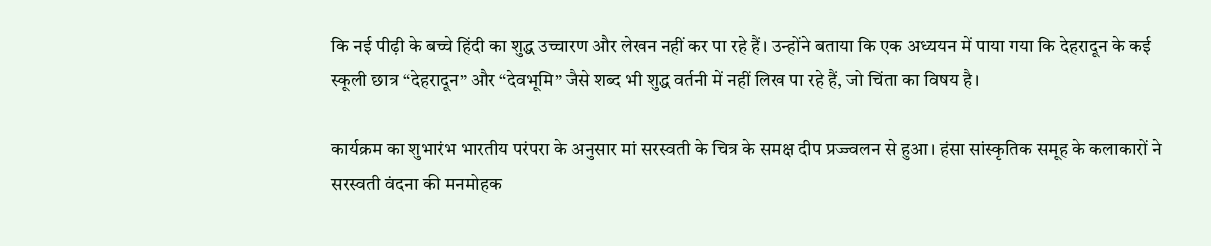कि नई पीढ़ी के बच्चे हिंदी का शुद्ध उच्चारण और लेखन नहीं कर पा रहे हैं। उन्होंने बताया कि एक अध्ययन में पाया गया कि देहरादून के कई स्कूली छात्र “देहरादून” और “देवभूमि” जैसे शब्द भी शुद्ध वर्तनी में नहीं लिख पा रहे हैं, जो चिंता का विषय है।

कार्यक्रम का शुभारंभ भारतीय परंपरा के अनुसार मां सरस्वती के चित्र के समक्ष दीप प्रज्ज्वलन से हुआ। हंसा सांस्कृतिक समूह के कलाकारों ने सरस्वती वंदना की मनमोहक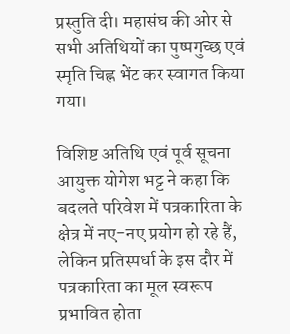प्रस्तुति दी। महासंघ की ओर से सभी अतिथियों का पुष्पगुच्छ एवं स्मृति चिह्न भेंट कर स्वागत किया गया।

विशिष्ट अतिथि एवं पूर्व सूचना आयुक्त योगेश भट्ट ने कहा कि बदलते परिवेश में पत्रकारिता के क्षेत्र में नए-नए प्रयोग हो रहे हैं, लेकिन प्रतिस्पर्धा के इस दौर में पत्रकारिता का मूल स्वरूप प्रभावित होता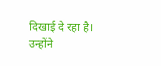दिखाई दे रहा है। उन्होंने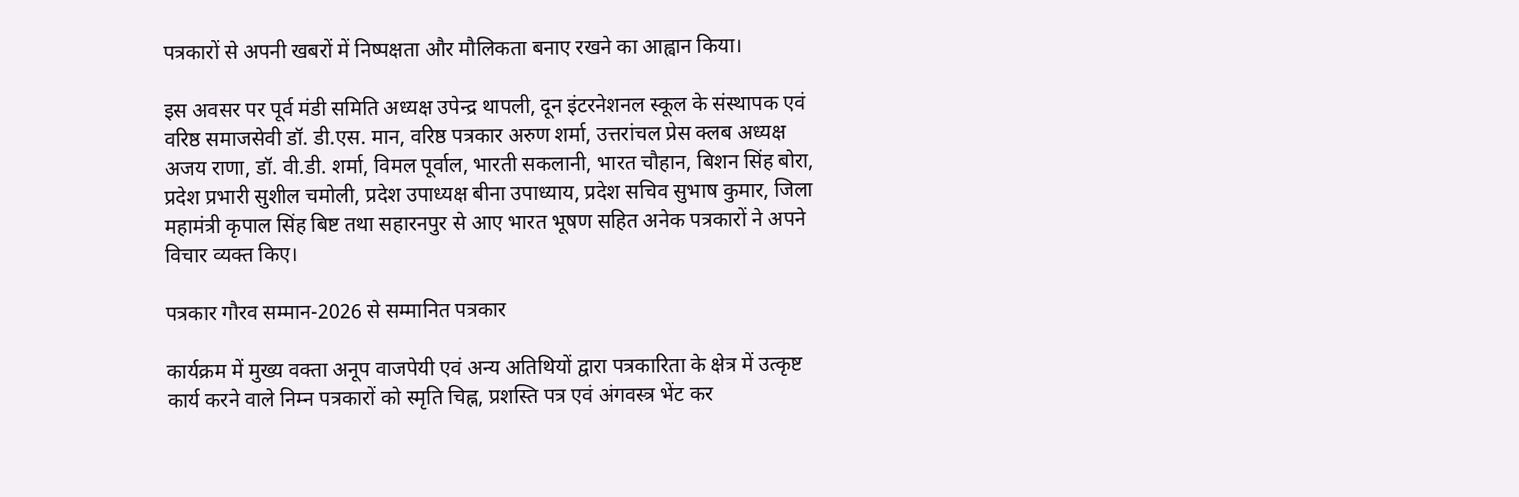पत्रकारों से अपनी खबरों में निष्पक्षता और मौलिकता बनाए रखने का आह्वान किया।

इस अवसर पर पूर्व मंडी समिति अध्यक्ष उपेन्द्र थापली, दून इंटरनेशनल स्कूल के संस्थापक एवं वरिष्ठ समाजसेवी डॉ. डी.एस. मान, वरिष्ठ पत्रकार अरुण शर्मा, उत्तरांचल प्रेस क्लब अध्यक्ष अजय राणा, डॉ. वी.डी. शर्मा, विमल पूर्वाल, भारती सकलानी, भारत चौहान, बिशन सिंह बोरा, प्रदेश प्रभारी सुशील चमोली, प्रदेश उपाध्यक्ष बीना उपाध्याय, प्रदेश सचिव सुभाष कुमार, जिला महामंत्री कृपाल सिंह बिष्ट तथा सहारनपुर से आए भारत भूषण सहित अनेक पत्रकारों ने अपने विचार व्यक्त किए।

पत्रकार गौरव सम्मान-2026 से सम्मानित पत्रकार

कार्यक्रम में मुख्य वक्ता अनूप वाजपेयी एवं अन्य अतिथियों द्वारा पत्रकारिता के क्षेत्र में उत्कृष्ट कार्य करने वाले निम्न पत्रकारों को स्मृति चिह्न, प्रशस्ति पत्र एवं अंगवस्त्र भेंट कर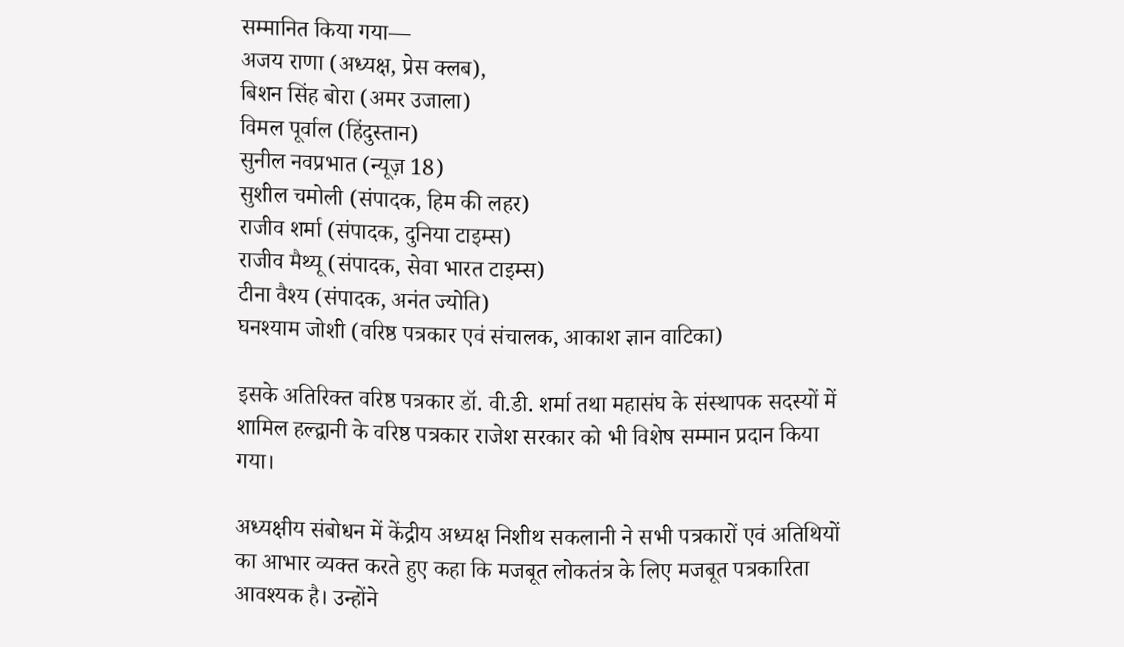सम्मानित किया गया—
अजय राणा (अध्यक्ष, प्रेस क्लब),
बिशन सिंह बोरा (अमर उजाला)
विमल पूर्वाल (हिंदुस्तान)
सुनील नवप्रभात (न्यूज़ 18)
सुशील चमोली (संपादक, हिम की लहर)
राजीव शर्मा (संपादक, दुनिया टाइम्स)
राजीव मैथ्यू (संपादक, सेवा भारत टाइम्स)
टीना वैश्य (संपादक, अनंत ज्योति)
घनश्याम जोशी (वरिष्ठ पत्रकार एवं संचालक, आकाश ज्ञान वाटिका)

इसके अतिरिक्त वरिष्ठ पत्रकार डॉ. वी.डी. शर्मा तथा महासंघ के संस्थापक सदस्यों में शामिल हल्द्वानी के वरिष्ठ पत्रकार राजेश सरकार को भी विशेष सम्मान प्रदान किया गया।

अध्यक्षीय संबोधन में केंद्रीय अध्यक्ष निशीथ सकलानी ने सभी पत्रकारों एवं अतिथियों का आभार व्यक्त करते हुए कहा कि मजबूत लोकतंत्र के लिए मजबूत पत्रकारिता आवश्यक है। उन्होंने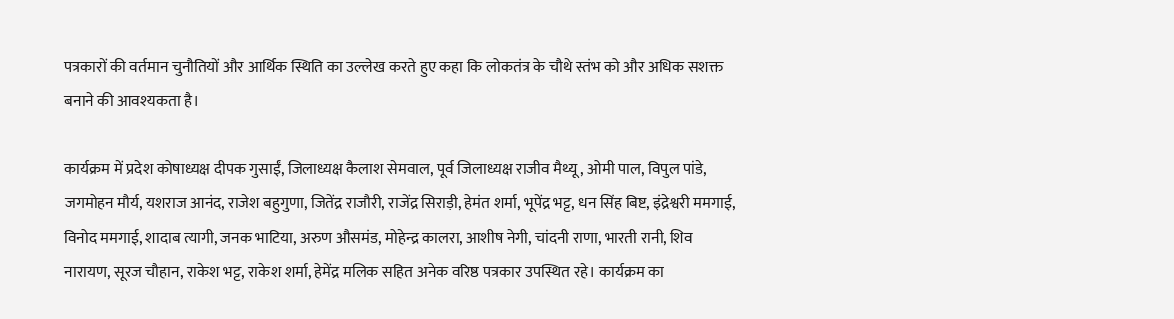पत्रकारों की वर्तमान चुनौतियों और आर्थिक स्थिति का उल्लेख करते हुए कहा कि लोकतंत्र के चौथे स्तंभ को और अधिक सशक्त बनाने की आवश्यकता है।

कार्यक्रम में प्रदेश कोषाध्यक्ष दीपक गुसाईं, जिलाध्यक्ष कैलाश सेमवाल, पूर्व जिलाध्यक्ष राजीव मैथ्यू, ओमी पाल, विपुल पांडे, जगमोहन मौर्य, यशराज आनंद, राजेश बहुगुणा, जितेंद्र राजौरी, राजेंद्र सिराड़ी, हेमंत शर्मा, भूपेंद्र भट्ट, धन सिंह बिष्ट, इंद्रेश्वरी ममगाई, विनोद ममगाई, शादाब त्यागी, जनक भाटिया, अरुण औसमंड, मोहेन्द्र कालरा, आशीष नेगी, चांदनी राणा, भारती रानी, शिव नारायण, सूरज चौहान, राकेश भट्ट, राकेश शर्मा, हेमेंद्र मलिक सहित अनेक वरिष्ठ पत्रकार उपस्थित रहे। कार्यक्रम का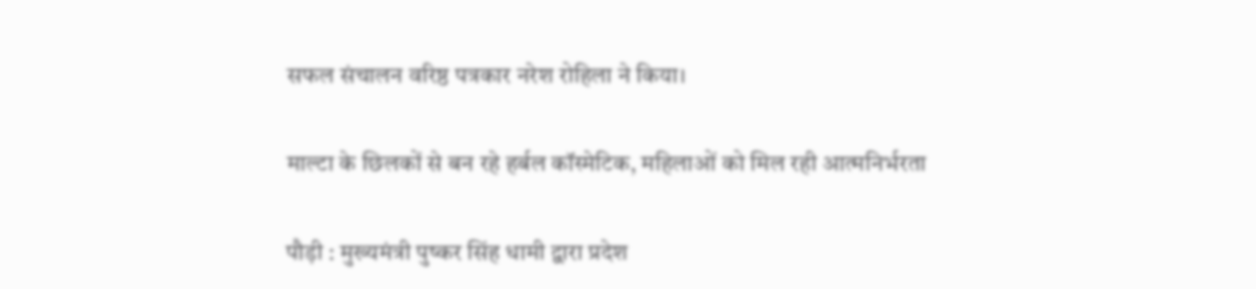सफल संचालन वरिष्ठ पत्रकार नरेश रोहिला ने किया।

माल्टा के छिलकों से बन रहे हर्बल कॉस्मेटिक, महिलाओं को मिल रही आत्मनिर्भरता

पौड़ी : मुख्यमंत्री पुष्कर सिंह धामी द्वारा प्रदेश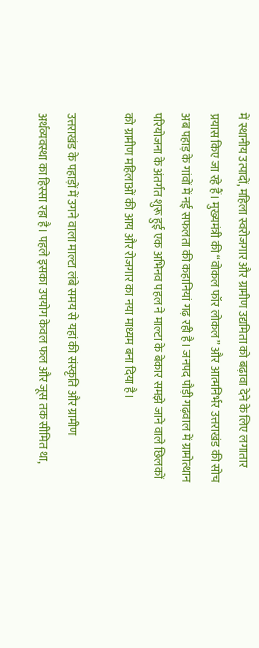में स्थानीय उत्पादों, महिला स्वरोजगार और ग्रामीण उद्यमिता को बढ़ावा देने के लिए लगातार प्रयास किए जा रहे हैं। मुख्यमंत्री की “वोकल फॉर लोकल” और आत्मनिर्भर उत्तराखंड की सोच अब पहाड़ के गांवों में नई सफलता की कहानियां गढ़ रही है। जनपद पौड़ी गढ़वाल में ग्रामोत्थान परियोजना के अंतर्गत शुरू हुई एक अभिनव पहल ने माल्टा के बेकार समझे जाने वाले छिलकों को ग्रामीण महिलाओं की आय और रोजगार का नया माध्यम बना दिया है।

उत्तराखंड के पहाड़ों में उगने वाला माल्टा लंबे समय से यहां की संस्कृति और ग्रामीण अर्थव्यवस्था का हिस्सा रहा है। पहले इसका उपयोग केवल फल और जूस तक सीमित था,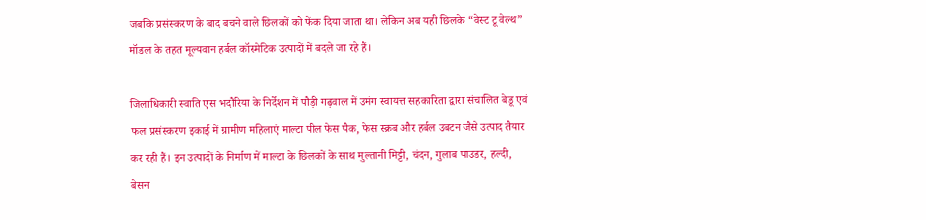जबकि प्रसंस्करण के बाद बचने वाले छिलकों को फेंक दिया जाता था। लेकिन अब यही छिलके “वेस्ट टू वेल्थ” मॉडल के तहत मूल्यवान हर्बल कॉस्मेटिक उत्पादों में बदले जा रहे हैं।

जिलाधिकारी स्वाति एस भदौरिया के निर्देशन में पौड़ी गढ़वाल में उमंग स्वायत्त सहकारिता द्वारा संचालित बेडू एवं फल प्रसंस्करण इकाई में ग्रामीण महिलाएं माल्टा पील फेस पैक, फेस स्क्रब और हर्बल उबटन जैसे उत्पाद तैयार कर रही हैं। इन उत्पादों के निर्माण में माल्टा के छिलकों के साथ मुल्तानी मिट्टी, चंदन, गुलाब पाउडर, हल्दी, बेसन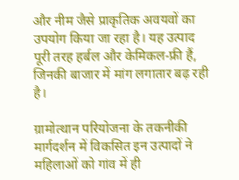और नीम जैसे प्राकृतिक अवयवों का उपयोग किया जा रहा है। यह उत्पाद पूरी तरह हर्बल और केमिकल-फ्री हैं, जिनकी बाजार में मांग लगातार बढ़ रही है।

ग्रामोत्थान परियोजना के तकनीकी मार्गदर्शन में विकसित इन उत्पादों ने महिलाओं को गांव में ही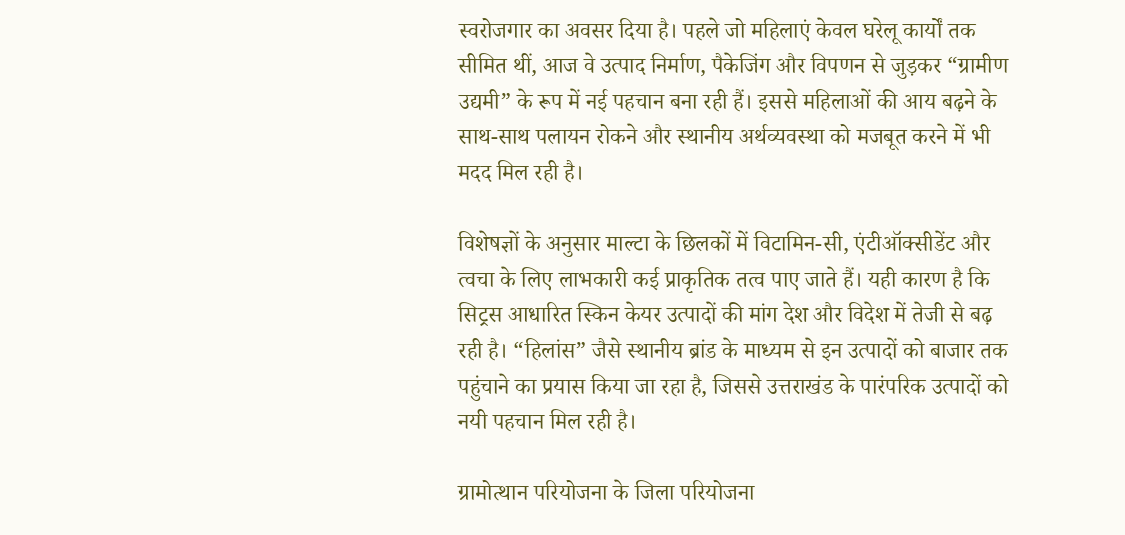स्वरोजगार का अवसर दिया है। पहले जो महिलाएं केवल घरेलू कार्यों तक सीमित थीं, आज वे उत्पाद निर्माण, पैकेजिंग और विपणन से जुड़कर “ग्रामीण उद्यमी” के रूप में नई पहचान बना रही हैं। इससे महिलाओं की आय बढ़ने के साथ-साथ पलायन रोकने और स्थानीय अर्थव्यवस्था को मजबूत करने में भी मदद मिल रही है।

विशेषज्ञों के अनुसार माल्टा के छिलकों में विटामिन-सी, एंटीऑक्सीडेंट और त्वचा के लिए लाभकारी कई प्राकृतिक तत्व पाए जाते हैं। यही कारण है कि सिट्रस आधारित स्किन केयर उत्पादों की मांग देश और विदेश में तेजी से बढ़ रही है। “हिलांस” जैसे स्थानीय ब्रांड के माध्यम से इन उत्पादों को बाजार तक पहुंचाने का प्रयास किया जा रहा है, जिससे उत्तराखंड के पारंपरिक उत्पादों को नयी पहचान मिल रही है।

ग्रामोत्थान परियोजना के जिला परियोजना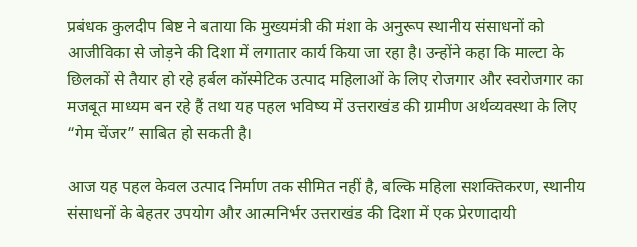प्रबंधक कुलदीप बिष्ट ने बताया कि मुख्यमंत्री की मंशा के अनुरूप स्थानीय संसाधनों को आजीविका से जोड़ने की दिशा में लगातार कार्य किया जा रहा है। उन्होंने कहा कि माल्टा के छिलकों से तैयार हो रहे हर्बल कॉस्मेटिक उत्पाद महिलाओं के लिए रोजगार और स्वरोजगार का मजबूत माध्यम बन रहे हैं तथा यह पहल भविष्य में उत्तराखंड की ग्रामीण अर्थव्यवस्था के लिए “गेम चेंजर” साबित हो सकती है।

आज यह पहल केवल उत्पाद निर्माण तक सीमित नहीं है, बल्कि महिला सशक्तिकरण, स्थानीय संसाधनों के बेहतर उपयोग और आत्मनिर्भर उत्तराखंड की दिशा में एक प्रेरणादायी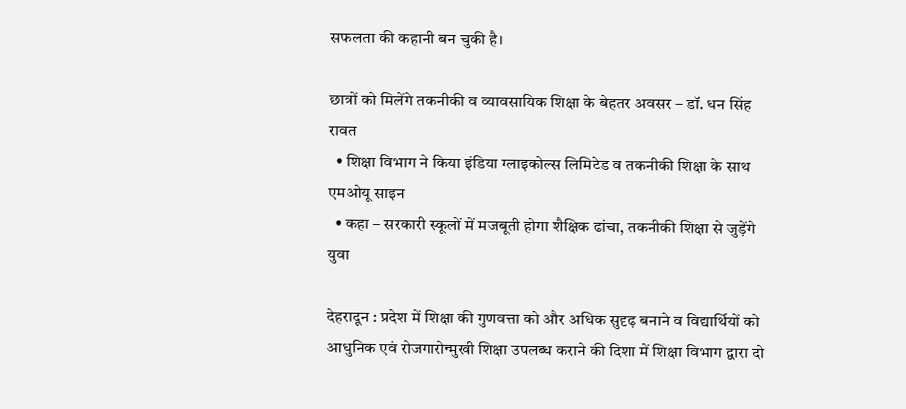सफलता की कहानी बन चुकी है।

छात्रों को मिलेंगे तकनीकी व व्यावसायिक शिक्षा के बेहतर अवसर – डॉ. धन सिंह रावत
  • शिक्षा विभाग ने किया इंडिया ग्लाइकोल्स लिमिटेड व तकनीकी शिक्षा के साथ एमओयू साइन
  • कहा – सरकारी स्कूलों में मजबूती होगा शैक्षिक ढांचा, तकनीकी शिक्षा से जुड़ेंगे युवा

देहरादून : प्रदेश में शिक्षा की गुणवत्ता को और अधिक सुदृढ़ बनाने व विद्यार्थियों को आधुनिक एवं रोजगारोन्मुखी शिक्षा उपलब्ध कराने की दिशा में शिक्षा विभाग द्वारा दो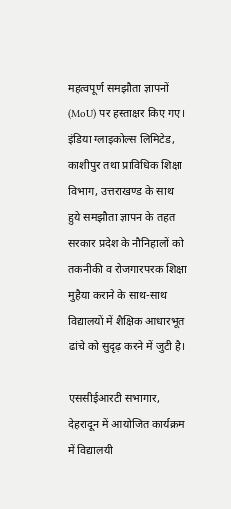महत्वपूर्ण समझौता ज्ञापनों (MoU) पर हस्ताक्षर किए गए। इंडिया ग्लाइकोल्स लिमिटेड, काशीपुर तथा प्राविधिक शिक्षा विभाग, उत्तराखण्ड के साथ हुये समझौता ज्ञापन के तहत सरकार प्रदेश के नौनिहालों को तकनीकी व रोजगारपरक शिक्षा मुहैया कराने के साथ-साथ विद्यालयों में शैक्षिक आधारभूत ढांचे को सुदृढ़ करने में जुटी है।

एससीईआरटी सभागार, देहरादून में आयोजित कार्यक्रम में विद्यालयी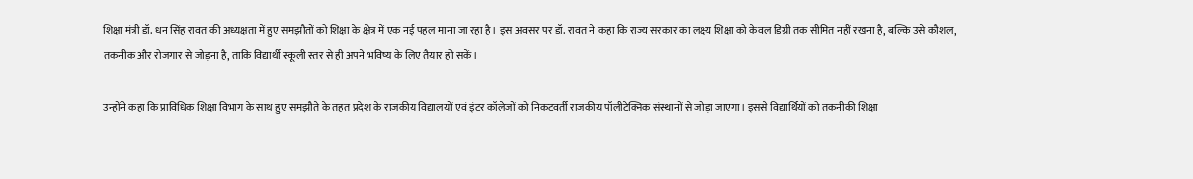शिक्षा मंत्री डॉ. धन सिंह रावत की अध्यक्षता में हुए समझौतों को शिक्षा के क्षेत्र में एक नई पहल माना जा रहा है। इस अवसर पर डॉ. रावत ने कहा कि राज्य सरकार का लक्ष्य शिक्षा को केवल डिग्री तक सीमित नहीं रखना है, बल्कि उसे कौशल, तकनीक और रोजगार से जोड़ना है, ताकि विद्यार्थी स्कूली स्तर से ही अपने भविष्य के लिए तैयार हो सकें।

उन्होंने कहा कि प्राविधिक शिक्षा विभाग के साथ हुए समझौते के तहत प्रदेश के राजकीय विद्यालयों एवं इंटर कॉलेजों को निकटवर्ती राजकीय पॉलीटेक्निक संस्थानों से जोड़ा जाएगा। इससे विद्यार्थियों को तकनीकी शिक्षा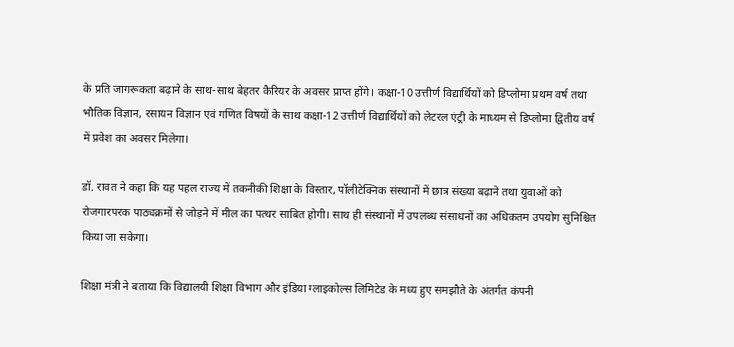के प्रति जागरूकता बढ़ाने के साथ-साथ बेहतर कैरियर के अवसर प्राप्त होंगे। कक्षा-10 उत्तीर्ण विद्यार्थियों को डिप्लोमा प्रथम वर्ष तथा भौतिक विज्ञान, रसायन विज्ञान एवं गणित विषयों के साथ कक्षा-12 उत्तीर्ण विद्यार्थियों को लेटरल एंट्री के माध्यम से डिप्लोमा द्वितीय वर्ष में प्रवेश का अवसर मिलेगा।

डॉ. रावत ने कहा कि यह पहल राज्य में तकनीकी शिक्षा के विस्तार, पॉलीटेक्निक संस्थानों में छात्र संख्या बढ़ाने तथा युवाओं को रोजगारपरक पाठ्यक्रमों से जोड़ने में मील का पत्थर साबित होगी। साथ ही संस्थानों में उपलब्ध संसाधनों का अधिकतम उपयोग सुनिश्चित किया जा सकेगा।

शिक्षा मंत्री ने बताया कि विद्यालयी शिक्षा विभाग और इंडिया ग्लाइकोल्स लिमिटेड के मध्य हुए समझौते के अंतर्गत कंपनी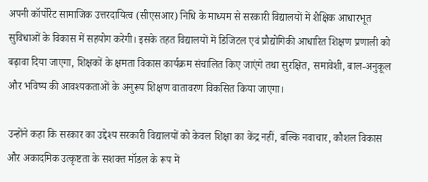अपनी कॉर्पोरेट सामाजिक उत्तरदायित्व (सीएसआर) निधि के माध्यम से सरकारी विद्यालयों में शैक्षिक आधारभूत सुविधाओं के विकास में सहयोग करेगी। इसके तहत विद्यालयों में डिजिटल एवं प्रौद्योगिकी आधारित शिक्षण प्रणाली को बढ़ावा दिया जाएगा, शिक्षकों के क्षमता विकास कार्यक्रम संचालित किए जाएंगे तथा सुरक्षित, समावेशी, बाल-अनुकूल और भविष्य की आवश्यकताओं के अनुरूप शिक्षण वातावरण विकसित किया जाएगा।

उन्होंने कहा कि सरकार का उद्देश्य सरकारी विद्यालयों को केवल शिक्षा का केंद्र नहीं, बल्कि नवाचार, कौशल विकास और अकादमिक उत्कृष्टता के सशक्त मॉडल के रूप में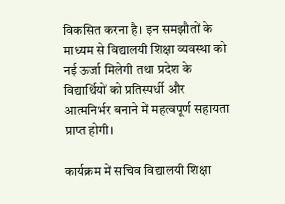विकसित करना है। इन समझौतों के माध्यम से विद्यालयी शिक्षा व्यवस्था को नई ऊर्जा मिलेगी तथा प्रदेश के विद्यार्थियों को प्रतिस्पर्धी और आत्मनिर्भर बनाने में महत्वपूर्ण सहायता प्राप्त होगी।

कार्यक्रम में सचिव विद्यालयी शिक्षा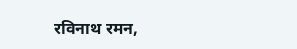रविनाथ रमन,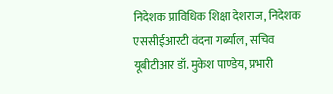निदेशक प्राविधिक शिक्षा देशराज, निदेशक एससीईआरटी वंदना गर्ब्याल, सचिव यूबीटीआर डॉ. मुकेश पाण्डेय, प्रभारी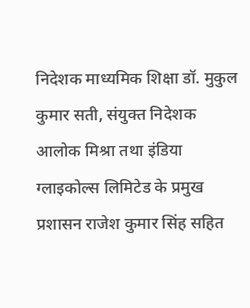निदेशक माध्यमिक शिक्षा डॉ. मुकुल कुमार सती, संयुक्त निदेशक आलोक मिश्रा तथा इंडिया ग्लाइकोल्स लिमिटेड के प्रमुख प्रशासन राजेश कुमार सिंह सहित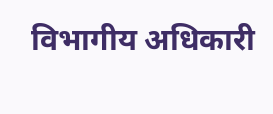विभागीय अधिकारी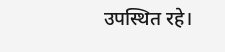उपस्थित रहे।